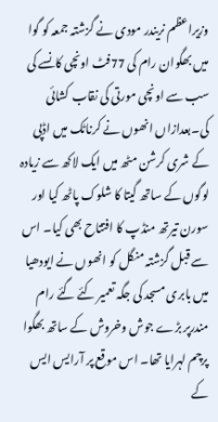وزیراعظم نریندر مودی نے گزشتہ جمعہ کو گوا میں بھگوان رام کی 77فٹ اونچی کانسے کی سب سے اونچی مورتی کی نقاب کشائی کی۔بعدازاں انھوں نے کرناٹک میں اڈپی کے شری کرشن مٹھ میں ایک لاکھ سے زیادہ لوگوں کے ساتھ گیتا کا شلوک پاٹھ کیا اور سورن تیرتھ منڈپ کا افتتاح بھی کیا۔ اس سے قبل گزشتہ منگل کو انھوں نے ایودھیا میں بابری مسجد کی جگہ تعمیر کئے گئے رام مندرپر بڑے جوش وخروش کے ساتھ بھگوا پرچم لہرایا تھا۔ اس موقع پر آرایس ایس کے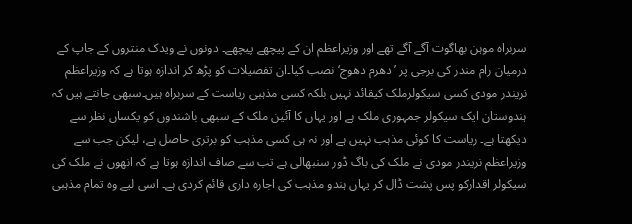سربراہ موہن بھاگوت آگے آگے تھے اور وزیراعظم ان کے پیچھے پیچھے۔ دونوں نے ویدک منتروں کے جاپ کے درمیان رام مندر کی برجی پر ’دھرم دھوج‘ نصب کیا۔ان تفصیلات کو پڑھ کر اندازہ ہوتا ہے کہ وزیراعظم نریندر مودی کسی سیکولرملک کیقائد نہیں بلکہ کسی مذہبی ریاست کے سربراہ ہیں۔سبھی جانتے ہیں کہ ہندوستان ایک سیکولر جمہوری ملک ہے اور یہاں کا آئین ملک کے سبھی باشندوں کو یکساں نظر سے دیکھتا ہے۔ ریاست کا کوئی مذہب نہیں ہے اور نہ ہی کسی مذہب کو برتری حاصل ہے، لیکن جب سے وزیراعظم نریندر مودی نے ملک کی باگ ڈور سنبھالی ہے تب سے صاف اندازہ ہوتا ہے کہ انھوں نے ملک کی سیکولر اقدارکو پس پشت ڈال کر یہاں ہندو مذہب کی اجارہ داری قائم کردی ہے۔ اسی لیے وہ تمام مذہبی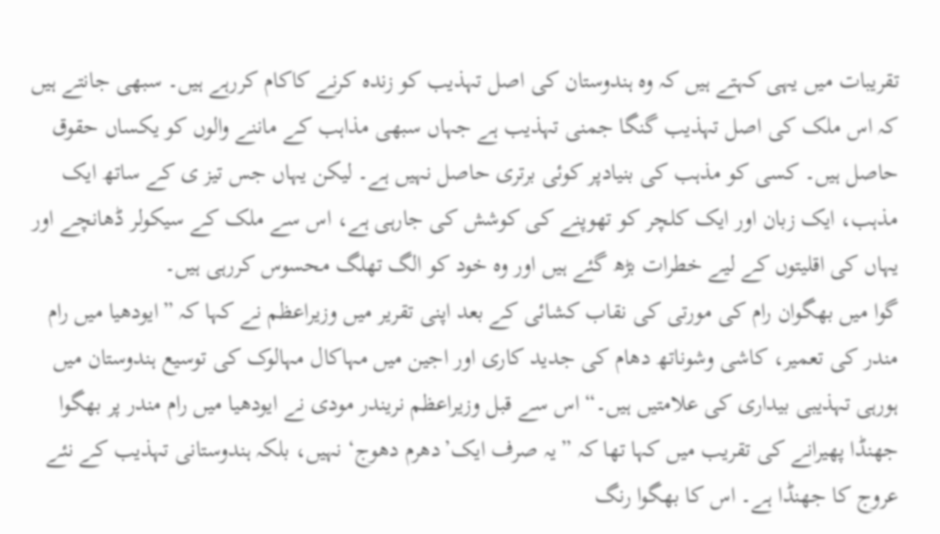تقریبات میں یہی کہتے ہیں کہ وہ ہندوستان کی اصل تہذیب کو زندہ کرنے کاکام کررہے ہیں۔ سبھی جانتے ہیں کہ اس ملک کی اصل تہذیب گنگا جمنی تہذیب ہے جہاں سبھی مذاہب کے ماننے والوں کو یکساں حقوق حاصل ہیں۔ کسی کو مذہب کی بنیادپر کوئی برتری حاصل نہیں ہے۔ لیکن یہاں جس تیز ی کے ساتھ ایک مذہب، ایک زبان اور ایک کلچر کو تھوپنے کی کوشش کی جارہی ہے، اس سے ملک کے سیکولر ڈھانچے اور یہاں کی اقلیتوں کے لیے خطرات بڑھ گئے ہیں اور وہ خود کو الگ تھلگ محسوس کررہی ہیں۔
گوا میں بھگوان رام کی مورتی کی نقاب کشائی کے بعد اپنی تقریر میں وزیراعظم نے کہا کہ ”ایودھیا میں رام مندر کی تعمیر، کاشی وشوناتھ دھام کی جدید کاری اور اجین میں مہاکال مہالوک کی توسیع ہندوستان میں ہورہی تہذیبی بیداری کی علامتیں ہیں۔“ اس سے قبل وزیراعظم نریندر مودی نے ایودھیا میں رام مندر پر بھگوا جھنڈا پھیرانے کی تقریب میں کہا تھا کہ ”یہ صرف ایک’دھرم دھوج‘ نہیں، بلکہ ہندوستانی تہذیب کے نئے عروج کا جھنڈا ہے۔ اس کا بھگوا رنگ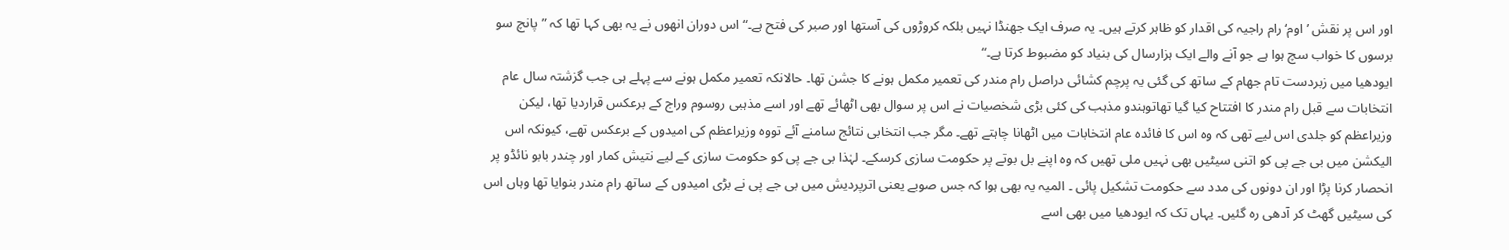اور اس پر نقش ’اوم‘ رام راجیہ کی اقدار کو ظاہر کرتے ہیں۔ یہ صرف ایک جھنڈا نہیں بلکہ کروڑوں کی آستھا اور صبر کی فتح ہے۔“ اس دوران انھوں نے یہ بھی کہا تھا کہ ”پانچ سو برسوں کا خواب سچ ہوا ہے جو آنے والے ایک ہزارسال کی بنیاد کو مضبوط کرتا ہے۔“
ایودھیا میں زبردست تام جھام کے ساتھ کی گئی یہ پرچم کشائی دراصل رام مندر کی تعمیر مکمل ہونے کا جشن تھا۔ حالانکہ تعمیر مکمل ہونے سے پہلے ہی جب گزشتہ سال عام انتخابات سے قبل رام مندر کا افتتاح کیا گیا تھاتوہندو مذہب کی کئی بڑی شخصیات نے اس پر سوال بھی اٹھائے تھے اور اسے مذہبی روسوم وراج کے برعکس قراردیا تھا، لیکن وزیراعظم کو جلدی اس لیے تھی کہ وہ اس کا فائدہ عام انتخابات میں اٹھانا چاہتے تھے۔ مگر جب انتخابی نتائج سامنے آئے تووہ وزیراعظم کی امیدوں کے برعکس تھے، کیونکہ اس الیکشن میں بی جے پی کو اتنی سیٹیں بھی نہیں ملی تھیں کہ وہ اپنے بل بوتے پر حکومت سازی کرسکے۔ لہٰذا بی جے پی کو حکومت سازی کے لیے نتیش کمار اور چندر بابو نائڈو پر انحصار کرنا پڑا اور ان دونوں کی مدد سے حکومت تشکیل پائی ۔ المیہ یہ بھی ہوا کہ جس صوبے یعنی اترپردیش میں بی جے پی نے بڑی امیدوں کے ساتھ رام مندر بنوایا تھا وہاں اس کی سیٹیں گھٹ کر آدھی رہ گئیں۔ یہاں تک کہ ایودھیا میں بھی اسے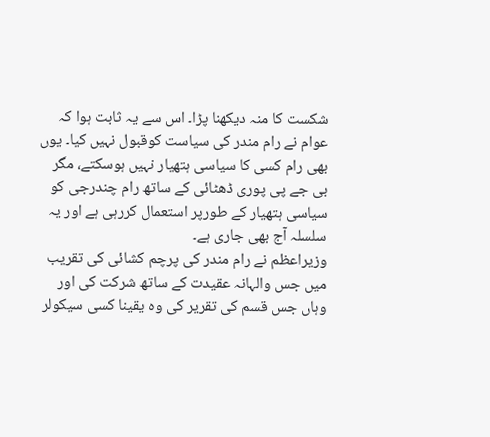شکست کا منہ دیکھنا پڑا۔ اس سے یہ ثابت ہوا کہ عوام نے رام مندر کی سیاست کوقبول نہیں کیا۔ یوں بھی رام کسی کا سیاسی ہتھیار نہیں ہوسکتے، مگر بی جے پی پوری ڈھٹائی کے ساتھ رام چندرجی کو سیاسی ہتھیار کے طورپر استعمال کررہی ہے اور یہ سلسلہ آج بھی جاری ہے۔
وزیراعظم نے رام مندر کی پرچم کشائی کی تقریب میں جس والہانہ عقیدت کے ساتھ شرکت کی اور وہاں جس قسم کی تقریر کی وہ یقینا کسی سیکولر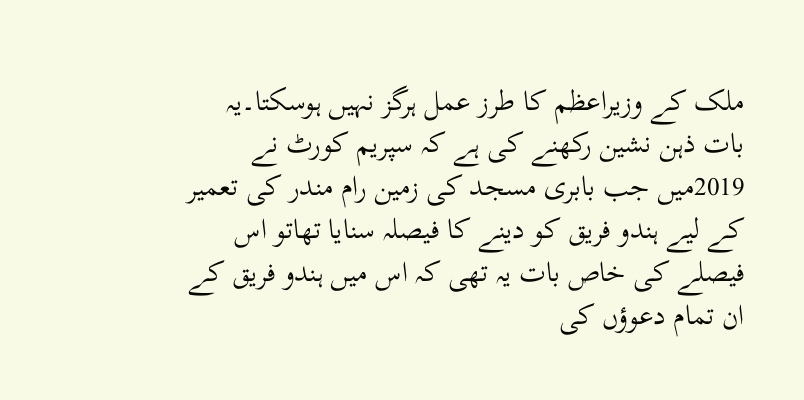ملک کے وزیراعظم کا طرز عمل ہرگز نہیں ہوسکتا۔یہ بات ذہن نشین رکھنے کی ہے کہ سپریم کورٹ نے 2019میں جب بابری مسجد کی زمین رام مندر کی تعمیر کے لیے ہندو فریق کو دینے کا فیصلہ سنایا تھاتو اس فیصلے کی خاص بات یہ تھی کہ اس میں ہندو فریق کے ان تمام دعوؤں کی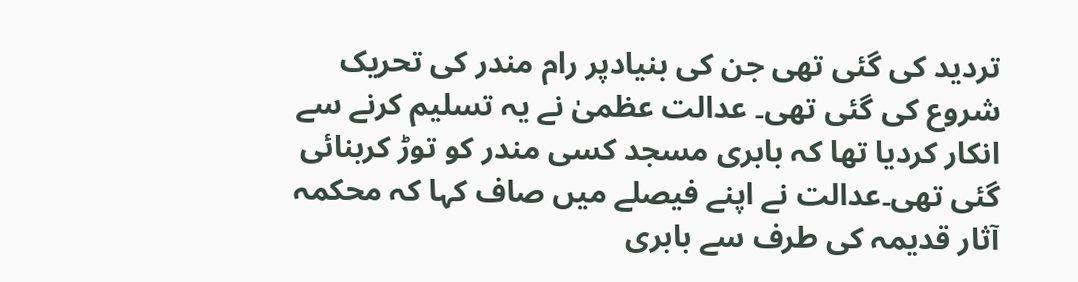تردید کی گئی تھی جن کی بنیادپر رام مندر کی تحریک شروع کی گئی تھی۔ عدالت عظمیٰ نے یہ تسلیم کرنے سے انکار کردیا تھا کہ بابری مسجد کسی مندر کو توڑ کربنائی گئی تھی۔عدالت نے اپنے فیصلے میں صاف کہا کہ محکمہ آثار قدیمہ کی طرف سے بابری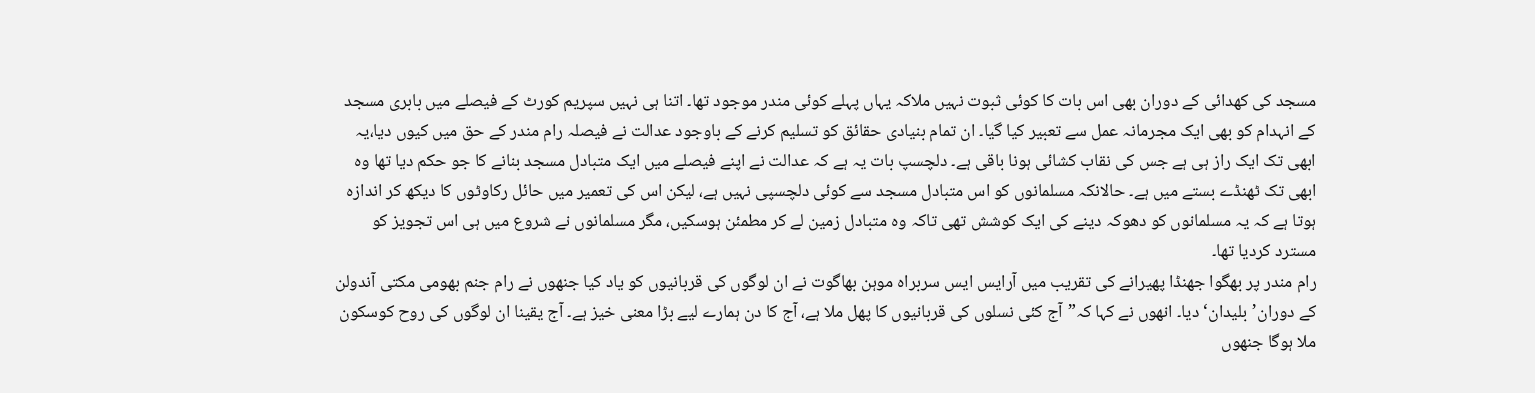مسجد کی کھدائی کے دوران بھی اس بات کا کوئی ثبوت نہیں ملاکہ یہاں پہلے کوئی مندر موجود تھا۔ اتنا ہی نہیں سپریم کورٹ کے فیصلے میں بابری مسجد کے انہدام کو بھی ایک مجرمانہ عمل سے تعبیر کیا گیا۔ ان تمام بنیادی حقائق کو تسلیم کرنے کے باوجود عدالت نے فیصلہ رام مندر کے حق میں کیوں دیا،یہ ابھی تک ایک راز ہی ہے جس کی نقاب کشائی ہونا باقی ہے۔ دلچسپ بات یہ ہے کہ عدالت نے اپنے فیصلے میں ایک متبادل مسجد بنانے کا جو حکم دیا تھا وہ ابھی تک ٹھنڈے بستے میں ہے۔ حالانکہ مسلمانوں کو اس متبادل مسجد سے کوئی دلچسپی نہیں ہے، لیکن اس کی تعمیر میں حائل رکاوٹوں کا دیکھ کر اندازہ ہوتا ہے کہ یہ مسلمانوں کو دھوکہ دینے کی ایک کوشش تھی تاکہ وہ متبادل زمین لے کر مطمئن ہوسکیں، مگر مسلمانوں نے شروع میں ہی اس تجویز کو مسترد کردیا تھا۔
رام مندر پر بھگوا جھنڈا پھیرانے کی تقریب میں آرایس ایس سربراہ موہن بھاگوت نے ان لوگوں کی قربانیوں کو یاد کیا جنھوں نے رام جنم بھومی مکتی آندولن کے دوران’بلیدان‘ دیا۔ انھوں نے کہا کہ”آج کئی نسلوں کی قربانیوں کا پھل ملا ہے، آج کا دن ہمارے لیے بڑا معنی خیز ہے۔ آج یقینا ان لوگوں کی روح کوسکون ملا ہوگا جنھوں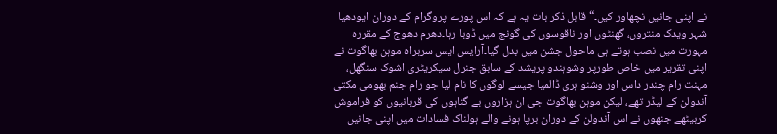نے اپنی جانیں نچھاور کیں۔“قابل ذکر بات یہ ہے کہ اس پورے پروگرام کے دوران ایودھیا شہر ویدک منتروں، گھنٹوں اور ناقوسوں کی گونج میں ڈوبا رہا۔دھرم دھوج کے مقررہ مہورت میں نصب ہوتے ہی ماحول جشن میں بدل گیا۔آرایس ایس سربراہ موہن بھاگوت نے اپنی تقریر میں خاص طورپر وشوہندو پریشد کے سابق جنرل سیکریٹری اشوک سنگھل، مہنت رام چندر داس اور وشنو ہری ڈالمیا جیسے لوگوں کا نام لیا جو رام جنم بھومی مکتی آندولن کے لیڈر تھے، لیکن موہن بھاگوت جی ان ہزاروں بے گناہوں کی قربانیوں کو فراموش کربیٹھے جنھوں نے اس آندولن کے دوران برپا ہونے والے ہولناک فسادات میں اپنی جانیں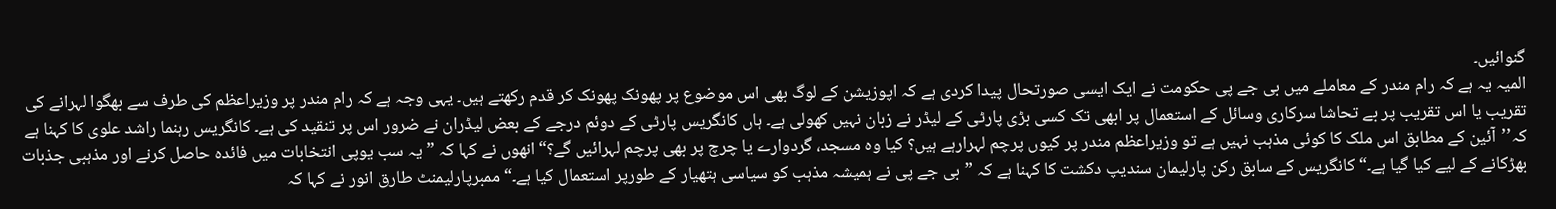گنوائیں۔
المیہ یہ ہے کہ رام مندر کے معاملے میں بی جے پی حکومت نے ایک ایسی صورتحال پیدا کردی ہے کہ اپوزیشن کے لوگ بھی اس موضوع پر پھونک پھونک کر قدم رکھتے ہیں۔ یہی وجہ ہے کہ رام مندر پر وزیراعظم کی طرف سے بھگوا لہرانے کی تقریب یا اس تقریب پر بے تحاشا سرکاری وسائل کے استعمال پر ابھی تک کسی بڑی پارٹی کے لیڈر نے زبان نہیں کھولی ہے۔ ہاں کانگریس پارٹی کے دوئم درجے کے بعض لیڈران نے ضرور اس پر تنقید کی ہے۔ کانگریس رہنما راشد علوی کا کہنا ہے کہ’’آئین کے مطابق اس ملک کا کوئی مذہب نہیں ہے تو وزیراعظم مندر پر کیوں پرچم لہرارہے ہیں؟ کیا وہ مسجد، گردوارے یا چرچ پر بھی پرچم لہرائیں گے؟“انھوں نے کہا کہ ”یہ سب یوپی انتخابات میں فائدہ حاصل کرنے اور مذہبی جذبات بھڑکانے کے لیے کیا گیا ہے۔“ کانگریس کے سابق رکن پارلیمان سندیپ دکشت کا کہنا ہے کہ ”بی جے پی نے ہمیشہ مذہب کو سیاسی ہتھیار کے طورپر استعمال کیا ہے۔“ ممبرپارلیمنٹ طارق انور نے کہا کہ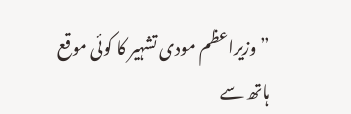”وزیراعظم مودی تشہیر کا کوئی موقع ہاتھ سے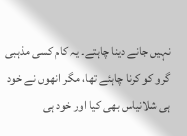نہیں جانے دینا چاہتے۔ یہ کام کسی مذہبی گرو کو کرنا چاہئے تھا، مگر انھوں نے خود ہی شلانیاس بھی کیا اور خود ہی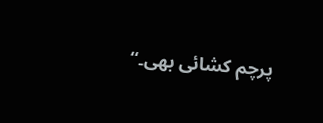پرچم کشائی بھی۔“